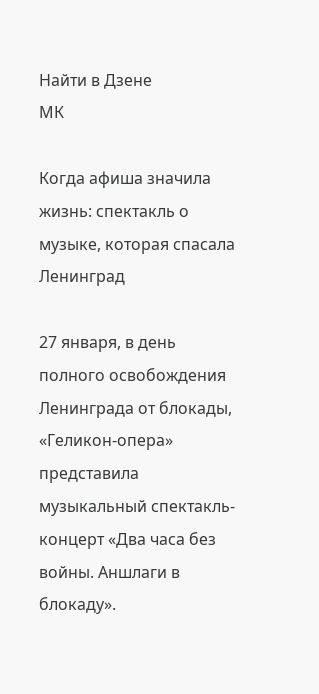Найти в Дзене
МК

Когда афиша значила жизнь: спектакль о музыке, которая спасала Ленинград

27 января, в день полного освобождения Ленинграда от блокады, «Геликон-опера» представила музыкальный спектакль-концерт «Два часа без войны. Аншлаги в блокаду».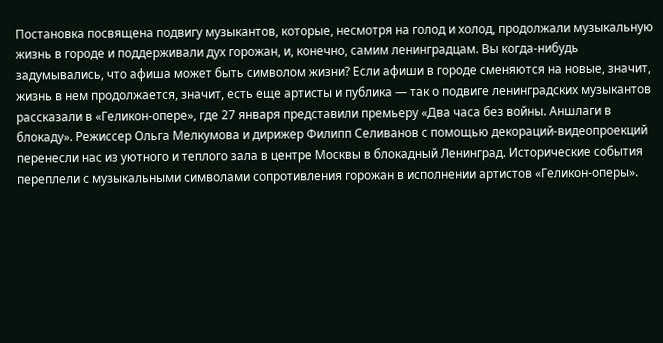Постановка посвящена подвигу музыкантов, которые, несмотря на голод и холод, продолжали музыкальную жизнь в городе и поддерживали дух горожан, и, конечно, самим ленинградцам. Вы когда-нибудь задумывались, что афиша может быть символом жизни? Если афиши в городе сменяются на новые, значит, жизнь в нем продолжается, значит, есть еще артисты и публика — так о подвиге ленинградских музыкантов рассказали в «Геликон-опере», где 27 января представили премьеру «Два часа без войны. Аншлаги в блокаду». Режиссер Ольга Мелкумова и дирижер Филипп Селиванов с помощью декораций-видеопроекций перенесли нас из уютного и теплого зала в центре Москвы в блокадный Ленинград. Исторические события переплели с музыкальными символами сопротивления горожан в исполнении артистов «Геликон-оперы».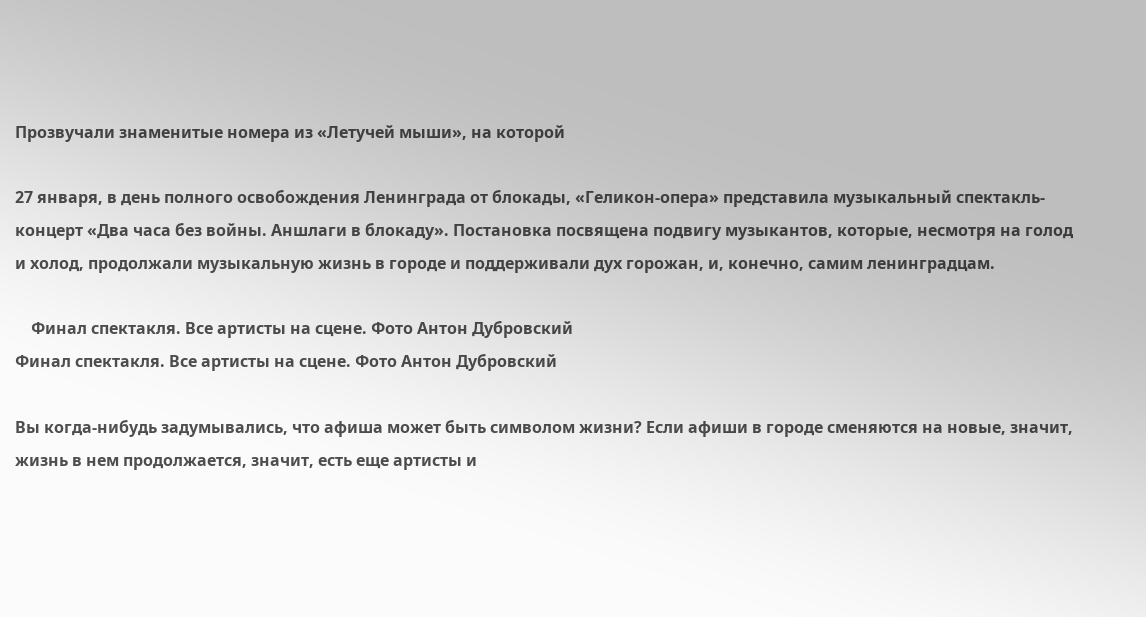Прозвучали знаменитые номера из «Летучей мыши», на которой

27 января, в день полного освобождения Ленинграда от блокады, «Геликон-опера» представила музыкальный спектакль-концерт «Два часа без войны. Аншлаги в блокаду». Постановка посвящена подвигу музыкантов, которые, несмотря на голод и холод, продолжали музыкальную жизнь в городе и поддерживали дух горожан, и, конечно, самим ленинградцам.

    Финал спектакля. Все артисты на сцене. Фото Антон Дубровский
Финал спектакля. Все артисты на сцене. Фото Антон Дубровский

Вы когда-нибудь задумывались, что афиша может быть символом жизни? Если афиши в городе сменяются на новые, значит, жизнь в нем продолжается, значит, есть еще артисты и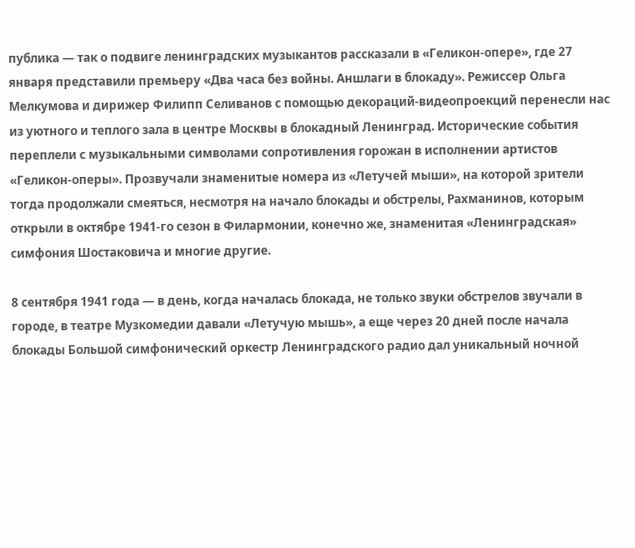публика — так о подвиге ленинградских музыкантов рассказали в «Геликон-опере», где 27 января представили премьеру «Два часа без войны. Аншлаги в блокаду». Режиссер Ольга Мелкумова и дирижер Филипп Селиванов с помощью декораций-видеопроекций перенесли нас из уютного и теплого зала в центре Москвы в блокадный Ленинград. Исторические события переплели с музыкальными символами сопротивления горожан в исполнении артистов «Геликон-оперы». Прозвучали знаменитые номера из «Летучей мыши», на которой зрители тогда продолжали смеяться, несмотря на начало блокады и обстрелы, Рахманинов, которым открыли в октябре 1941-го сезон в Филармонии, конечно же, знаменитая «Ленинградская» симфония Шостаковича и многие другие.

8 сентября 1941 года — в день, когда началась блокада, не только звуки обстрелов звучали в городе, в театре Музкомедии давали «Летучую мышь», а еще через 20 дней после начала блокады Большой симфонический оркестр Ленинградского радио дал уникальный ночной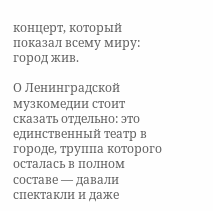концерт, который показал всему миру: город жив.

О Ленинградской музкомедии стоит сказать отдельно: это единственный театр в городе, труппа которого осталась в полном составе — давали спектакли и даже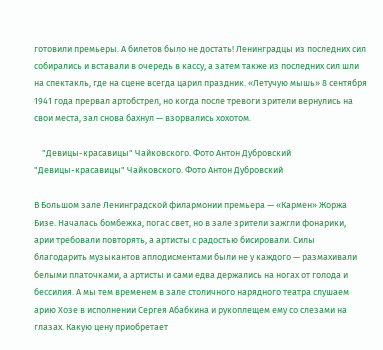готовили премьеры. А билетов было не достать! Ленинградцы из последних сил собирались и вставали в очередь в кассу, а затем также из последних сил шли на спектакль, где на сцене всегда царил праздник. «Летучую мышь» 8 сентября 1941 года прервал артобстрел, но когда после тревоги зрители вернулись на свои места, зал снова бахнул — взорвались хохотом.

    "Девицы-красавицы" Чайковского. Фото Антон Дубровский
"Девицы-красавицы" Чайковского. Фото Антон Дубровский

В Большом зале Ленинградской филармонии премьера — «Кармен» Жоржа Бизе. Началась бомбежка, погас свет, но в зале зрители зажгли фонарики, арии требовали повторять, а артисты с радостью бисировали. Силы благодарить музыкантов аплодисментами были не у каждого — размахивали белыми платочками, а артисты и сами едва держались на ногах от голода и бессилия. А мы тем временем в зале столичного нарядного театра слушаем арию Хозе в исполнении Сергея Абабкина и рукоплещем ему со слезами на глазах. Какую цену приобретает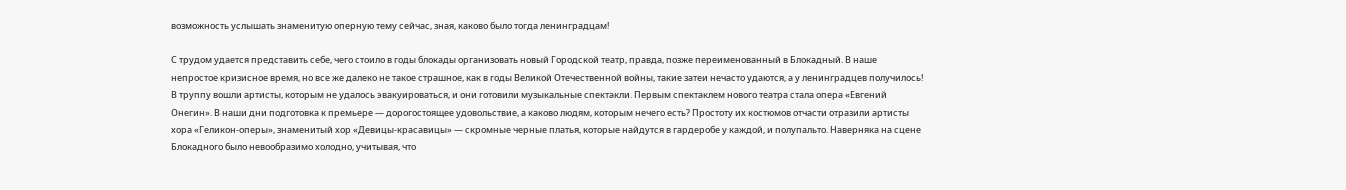возможность услышать знаменитую оперную тему сейчас, зная, каково было тогда ленинградцам!

С трудом удается представить себе, чего стоило в годы блокады организовать новый Городской театр, правда, позже переименованный в Блокадный. В наше непростое кризисное время, но все же далеко не такое страшное, как в годы Великой Отечественной войны, такие затеи нечасто удаются, а у ленинградцев получилось! В труппу вошли артисты, которым не удалось эвакуироваться, и они готовили музыкальные спектакли. Первым спектаклем нового театра стала опера «Евгений Онегин». В наши дни подготовка к премьере — дорогостоящее удовольствие, а каково людям, которым нечего есть? Простоту их костюмов отчасти отразили артисты хора «Геликон-оперы», знаменитый хор «Девицы-красавицы» — скромные черные платья, которые найдутся в гардеробе у каждой, и полупальто. Наверняка на сцене Блокадного было невообразимо холодно, учитывая, что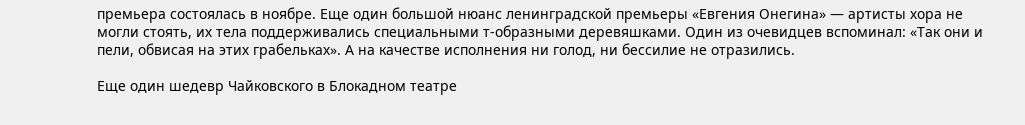премьера состоялась в ноябре. Еще один большой нюанс ленинградской премьеры «Евгения Онегина» — артисты хора не могли стоять, их тела поддерживались специальными т-образными деревяшками. Один из очевидцев вспоминал: «Так они и пели, обвисая на этих грабельках». А на качестве исполнения ни голод, ни бессилие не отразились.

Еще один шедевр Чайковского в Блокадном театре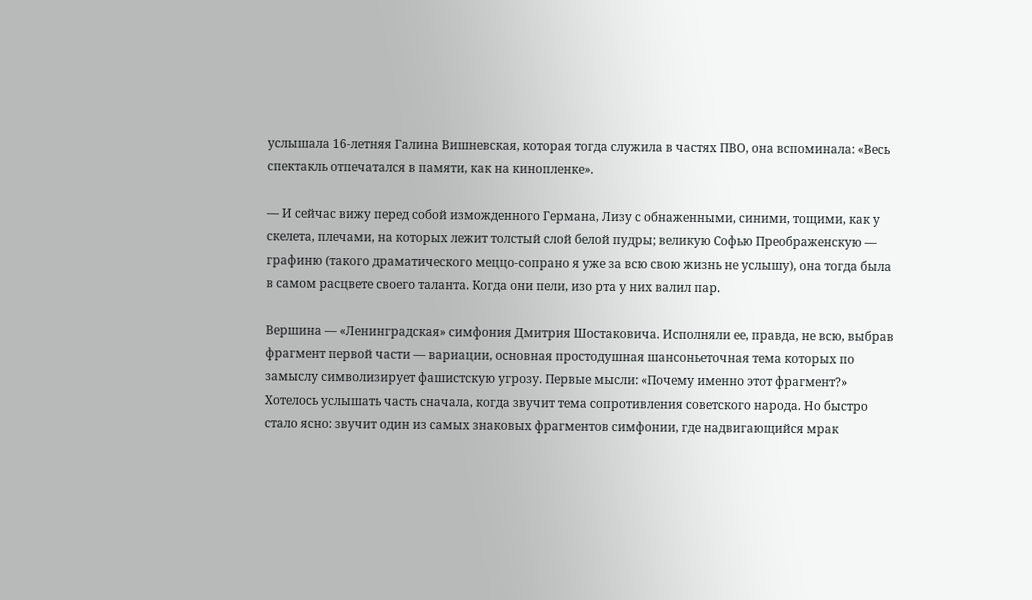услышала 16-летняя Галина Вишневская, которая тогда служила в частях ПВО, она вспоминала: «Весь спектакль отпечатался в памяти, как на кинопленке».

— И сейчас вижу перед собой изможденного Германа, Лизу с обнаженными, синими, тощими, как у скелета, плечами, на которых лежит толстый слой белой пудры; великую Софью Преображенскую — графиню (такого драматического меццо-сопрано я уже за всю свою жизнь не услышу), она тогда была в самом расцвете своего таланта. Когда они пели, изо рта у них валил пар.

Вершина — «Ленинградская» симфония Дмитрия Шостаковича. Исполняли ее, правда, не всю, выбрав фрагмент первой части — вариации, основная простодушная шансоньеточная тема которых по замыслу символизирует фашистскую угрозу. Первые мысли: «Почему именно этот фрагмент?» Хотелось услышать часть сначала, когда звучит тема сопротивления советского народа. Но быстро стало ясно: звучит один из самых знаковых фрагментов симфонии, где надвигающийся мрак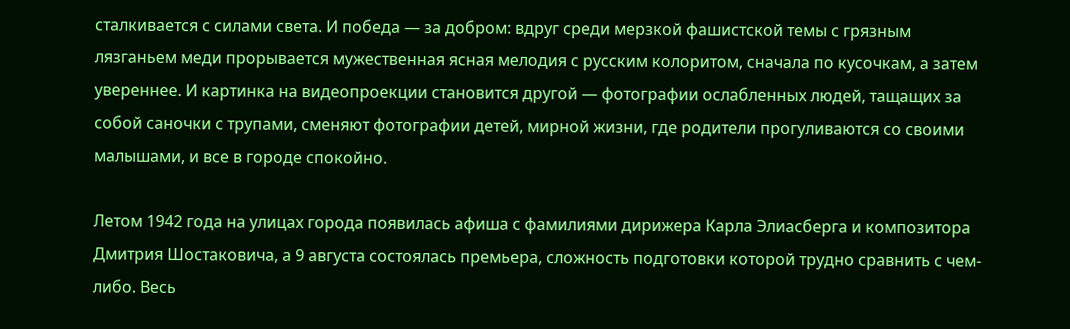сталкивается с силами света. И победа — за добром: вдруг среди мерзкой фашистской темы с грязным лязганьем меди прорывается мужественная ясная мелодия с русским колоритом, сначала по кусочкам, а затем увереннее. И картинка на видеопроекции становится другой — фотографии ослабленных людей, тащащих за собой саночки с трупами, сменяют фотографии детей, мирной жизни, где родители прогуливаются со своими малышами, и все в городе спокойно.

Летом 1942 года на улицах города появилась афиша с фамилиями дирижера Карла Элиасберга и композитора Дмитрия Шостаковича, а 9 августа состоялась премьера, сложность подготовки которой трудно сравнить с чем-либо. Весь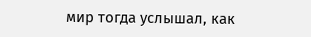мир тогда услышал, как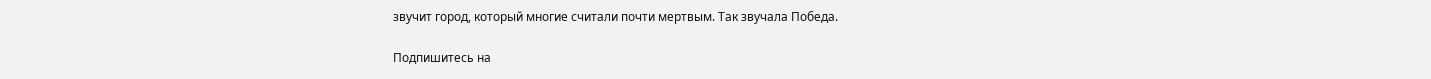звучит город, который многие считали почти мертвым. Так звучала Победа.

Подпишитесь на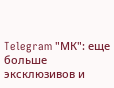Telegram "МК": еще больше эксклюзивов и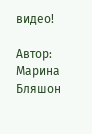видео!

Автор: Марина Бляшон